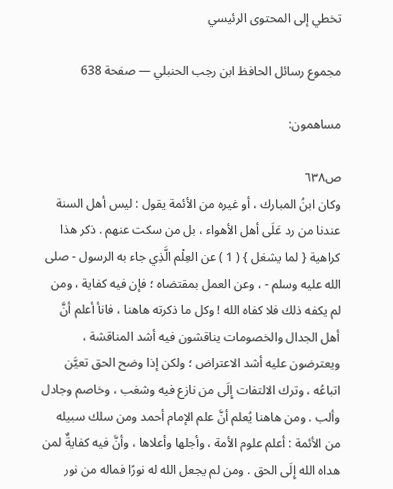تخطي إلى المحتوى الرئيسي

مجموع رسائل الحافظ ابن رجب الحنبلي — صفحة 638

مساهمون:

ص٦٣٨
وكان ابنُ المبارك ، أو غيره من الأئمة يقول : ليس أهل السنة عندنا من رد عَلَى أهل الأهواء ، بل من سكت عنهم . ذكر هذا كراهية { لما يشغل } ( 1 ) عن العِلْم الَّذِي جاء به الرسول - صلى الله عليه وسلم - ، وعن العمل بمقتضاه ؛ فإن فيه كفاية ، ومن لم يكفه ذلك فلا كفاه الله ! وكل ما ذكرته هاهنا ، فانأ أعلم أنَّ أهل الجدال والخصومات يناقشون فيه أشد المناقشة ، ويعترضون عليه أشد الاعتراض ؛ ولكن إذا وضح الحق تعيَّن اتباعُه ، وترك الالتفات إِلَى من نازع فيه وشغب ، وخاصم وجادل وألب . ومن هاهنا يُعلم أنَّ علم الإمام أحمد ومن سلك سبيله من الأئمة : أعلم علوم الأمة ، وأجلها وأعلاها ، وأنَّ فيه كفايةٌ لمن هداه الله إِلَى الحق . ومن لم يجعل الله له نورًا فماله من نور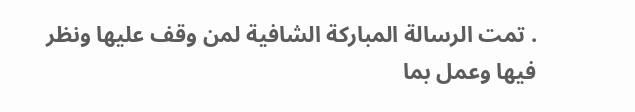. تمت الرسالة المباركة الشافية لمن وقف عليها ونظر فيها وعمل بما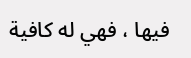فيها ، فهي له كافية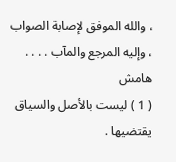، والله الموفق لإصابة الصواب ، وإليه المرجع والمآب . . . .
هامش
( 1 ) ليست بالأصل والسياق يقتضيها .